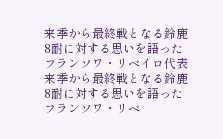来季から最終戦となる鈴鹿8耐に対する思いを語ったフランソワ・リベイロ代表
来季から最終戦となる鈴鹿8耐に対する思いを語ったフランソワ・リベ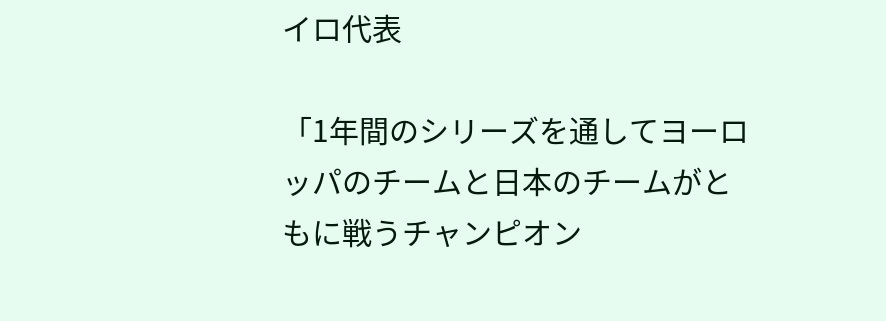イロ代表

「1年間のシリーズを通してヨーロッパのチームと日本のチームがともに戦うチャンピオン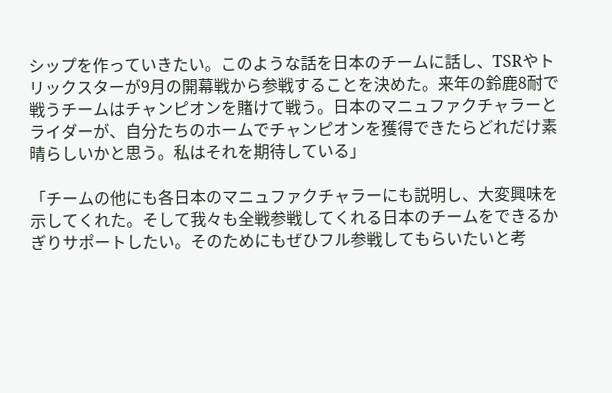シップを作っていきたい。このような話を日本のチームに話し、TSRやトリックスターが9月の開幕戦から参戦することを決めた。来年の鈴鹿8耐で戦うチームはチャンピオンを賭けて戦う。日本のマニュファクチャラーとライダーが、自分たちのホームでチャンピオンを獲得できたらどれだけ素晴らしいかと思う。私はそれを期待している」

「チームの他にも各日本のマニュファクチャラーにも説明し、大変興味を示してくれた。そして我々も全戦参戦してくれる日本のチームをできるかぎりサポートしたい。そのためにもぜひフル参戦してもらいたいと考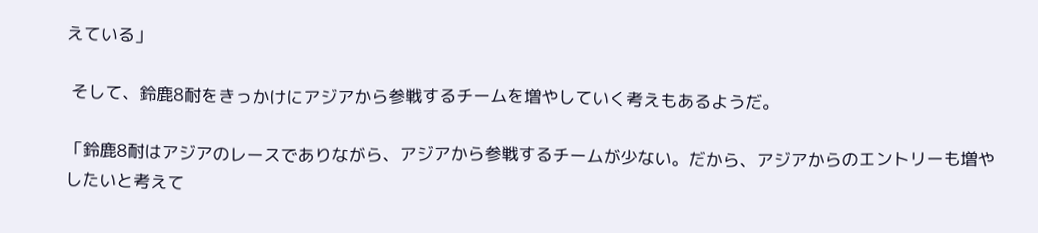えている」

 そして、鈴鹿8耐をきっかけにアジアから参戦するチームを増やしていく考えもあるようだ。

「鈴鹿8耐はアジアのレースでありながら、アジアから参戦するチームが少ない。だから、アジアからのエントリーも増やしたいと考えて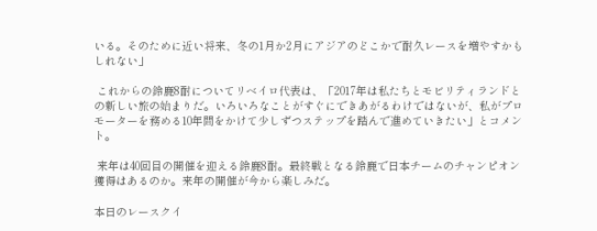いる。そのために近い将来、冬の1月か2月にアジアのどこかで耐久レースを増やすかもしれない」

 これからの鈴鹿8耐についてリベイロ代表は、「2017年は私たちとモビリティランドとの新しい旅の始まりだ。いろいろなことがすぐにできあがるわけではないが、私がプロモーターを務める10年間をかけて少しずつステップを踏んで進めていきたい」とコメント。

 来年は40回目の開催を迎える鈴鹿8耐。最終戦となる鈴鹿で日本チームのチャンピオン獲得はあるのか。来年の開催が今から楽しみだ。

本日のレースクイ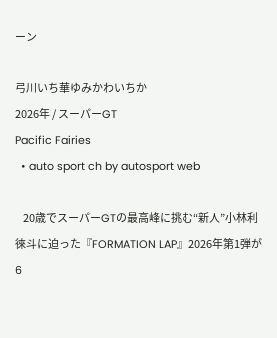ーン

弓川いち華ゆみかわいちか
2026年 / スーパーGT
Pacific Fairies
  • auto sport ch by autosport web

    20歳でスーパーGTの最高峰に挑む“新人”小林利徠斗に迫った『FORMATION LAP』2026年第1弾が6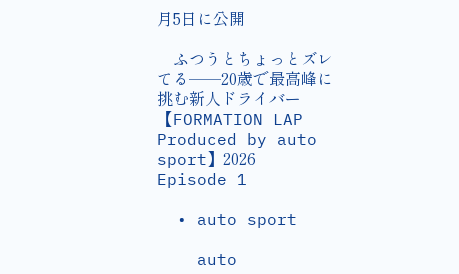月5日に公開

    ふつうとちょっとズレてる──20歳で最高峰に挑む新人ドライバー【FORMATION LAP Produced by auto sport】2026 Episode 1

  • auto sport

    auto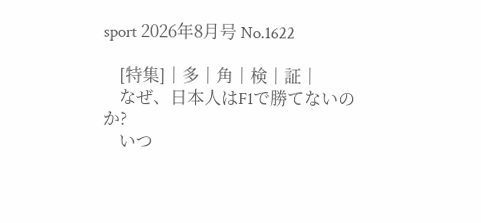sport 2026年8月号 No.1622

    [特集]│多│角│検│証│
    なぜ、日本人はF1で勝てないのか?
    いつ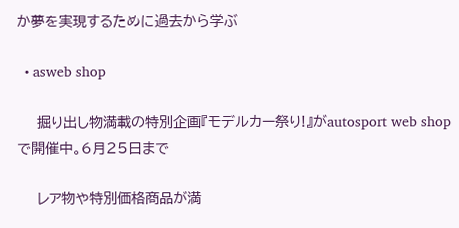か夢を実現するために過去から学ぶ

  • asweb shop

    掘り出し物満載の特別企画『モデルカー祭り!』がautosport web shopで開催中。6月25日まで

    レア物や特別価格商品が満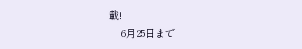載!
    6月25日まで